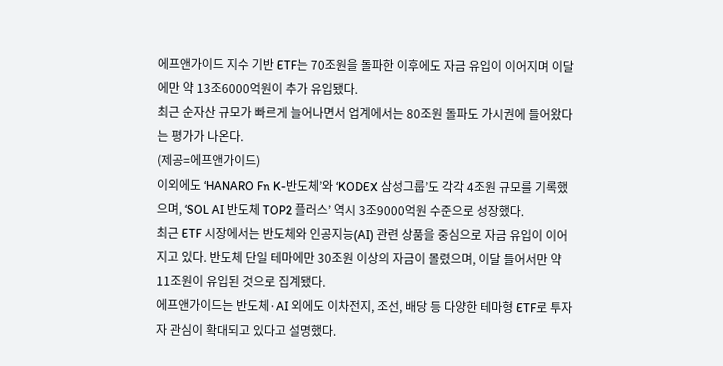에프앤가이드 지수 기반 ETF는 70조원을 돌파한 이후에도 자금 유입이 이어지며 이달에만 약 13조6000억원이 추가 유입됐다.
최근 순자산 규모가 빠르게 늘어나면서 업계에서는 80조원 돌파도 가시권에 들어왔다는 평가가 나온다.
(제공=에프앤가이드)
이외에도 ‘HANARO Fn K-반도체’와 ‘KODEX 삼성그룹’도 각각 4조원 규모를 기록했으며, ‘SOL AI 반도체 TOP2 플러스’ 역시 3조9000억원 수준으로 성장했다.
최근 ETF 시장에서는 반도체와 인공지능(AI) 관련 상품을 중심으로 자금 유입이 이어지고 있다. 반도체 단일 테마에만 30조원 이상의 자금이 몰렸으며, 이달 들어서만 약 11조원이 유입된 것으로 집계됐다.
에프앤가이드는 반도체·AI 외에도 이차전지, 조선, 배당 등 다양한 테마형 ETF로 투자자 관심이 확대되고 있다고 설명했다.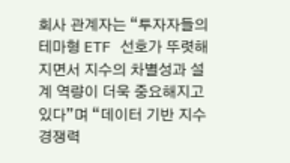회사 관계자는 “투자자들의 테마형 ETF 선호가 뚜렷해지면서 지수의 차별성과 설계 역량이 더욱 중요해지고 있다”며 “데이터 기반 지수 경쟁력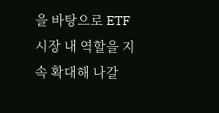을 바탕으로 ETF 시장 내 역할을 지속 확대해 나갈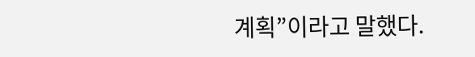계획”이라고 말했다.